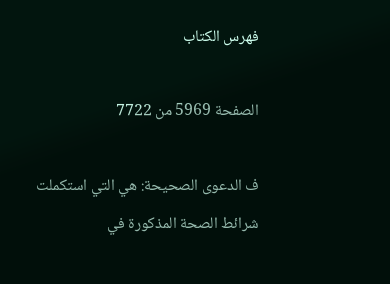فهرس الكتاب

الصفحة 5969 من 7722

ف الدعوى الصحيحة: هي التي استكملت شرائط الصحة المذكورة في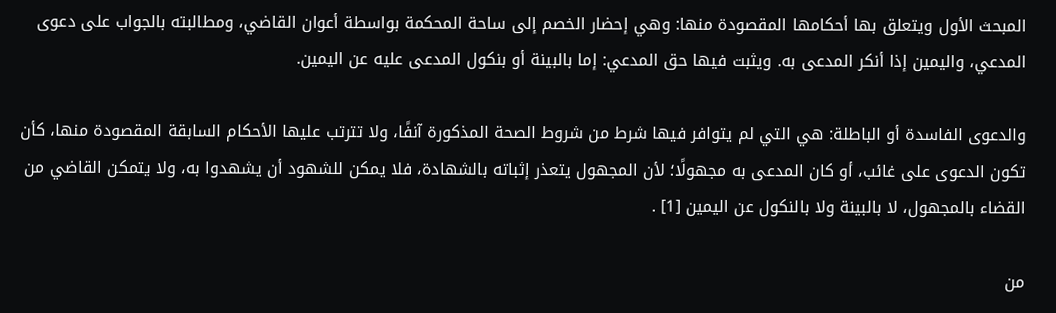المبحث الأول ويتعلق بها أحكامها المقصودة منها: وهي إحضار الخصم إلى ساحة المحكمة بواسطة أعوان القاضي، ومطالبته بالجواب على دعوى المدعي، واليمين إذا أنكر المدعى به. ويثبت فيها حق المدعي: إما بالبينة أو بنكول المدعى عليه عن اليمين.

والدعوى الفاسدة أو الباطلة: هي التي لم يتوافر فيها شرط من شروط الصحة المذكورة آنفًا، ولا تترتب عليها الأحكام السابقة المقصودة منها، كأن تكون الدعوى على غائب، أو كان المدعى به مجهولًا؛ لأن المجهول يتعذر إثباته بالشهادة، فلا يمكن للشهود أن يشهدوا به، ولا يتمكن القاضي من القضاء بالمجهول، لا بالبينة ولا بالنكول عن اليمين [1] .

من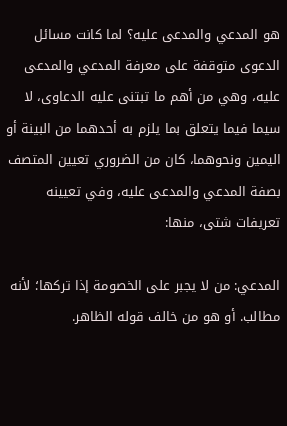هو المدعي والمدعى عليه؟ لما كانت مسائل الدعوى متوقفة على معرفة المدعي والمدعى عليه، وهي من أهم ما تبتنى عليه الدعاوى، لا سيما فيما يتعلق بما يلزم به أحدهما من البينة أو اليمين ونحوهما، كان من الضروري تعيين المتصف بصفة المدعي والمدعى عليه، وفي تعيينه تعريفات شتى، منها:

المدعي: من لا يجبر على الخصومة إذا تركها؛ لأنه مطالب. أو هو من خالف قوله الظاهر.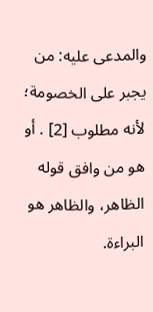والمدعى عليه: من يجبر على الخصومة؛ لأنه مطلوب [2] . أو هو من وافق قوله الظاهر، والظاهر هو البراءة.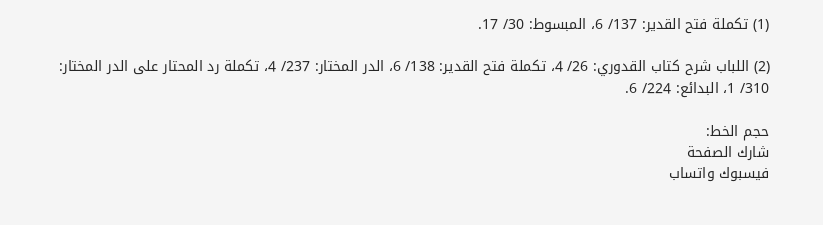(1) تكملة فتح القدير: 137/ 6، المبسوط: 30/ 17.

(2) اللباب شرح كتاب القدوري: 26/ 4، تكملة فتح القدير: 138/ 6، الدر المختار: 237/ 4، تكملة رد المحتار على الدر المختار: 310/ 1، البدائع: 224/ 6.

حجم الخط:
شارك الصفحة
فيسبوك واتساب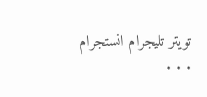تويتر تليجرام انستجرام
. . .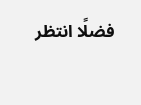فضلًا انتظر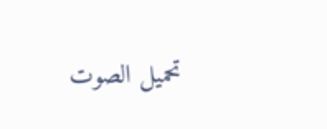تحميل الصوت